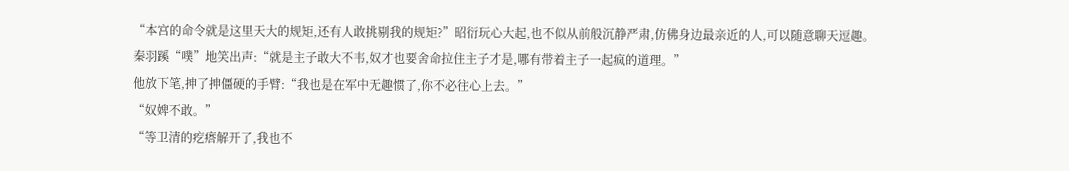“本宫的命令就是这里天大的规矩,还有人敢挑剔我的规矩?”昭衍玩心大起,也不似从前般沉静严肃,仿佛身边最亲近的人,可以随意聊天逗趣。
秦羽蹊“噗”地笑出声:“就是主子敢大不韦,奴才也要舍命拉住主子才是,哪有带着主子一起疯的道理。”
他放下笔,抻了抻僵硬的手臂:“我也是在军中无趣惯了,你不必往心上去。”
“奴婢不敢。”
“等卫清的疙瘩解开了,我也不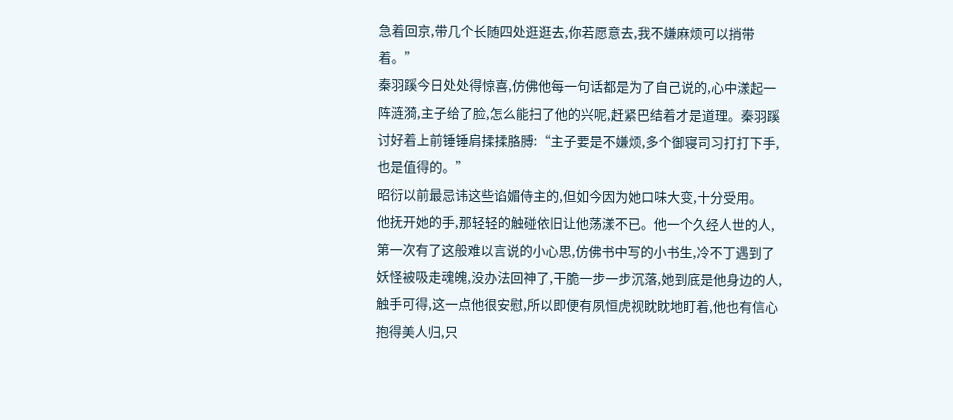急着回京,带几个长随四处逛逛去,你若愿意去,我不嫌麻烦可以捎带着。”
秦羽蹊今日处处得惊喜,仿佛他每一句话都是为了自己说的,心中漾起一阵涟漪,主子给了脸,怎么能扫了他的兴呢,赶紧巴结着才是道理。秦羽蹊讨好着上前锤锤肩揉揉胳膊:“主子要是不嫌烦,多个御寝司习打打下手,也是值得的。”
昭衍以前最忌讳这些谄媚侍主的,但如今因为她口味大变,十分受用。
他抚开她的手,那轻轻的触碰依旧让他荡漾不已。他一个久经人世的人,第一次有了这般难以言说的小心思,仿佛书中写的小书生,冷不丁遇到了妖怪被吸走魂魄,没办法回神了,干脆一步一步沉落,她到底是他身边的人,触手可得,这一点他很安慰,所以即便有夙恒虎视眈眈地盯着,他也有信心抱得美人归,只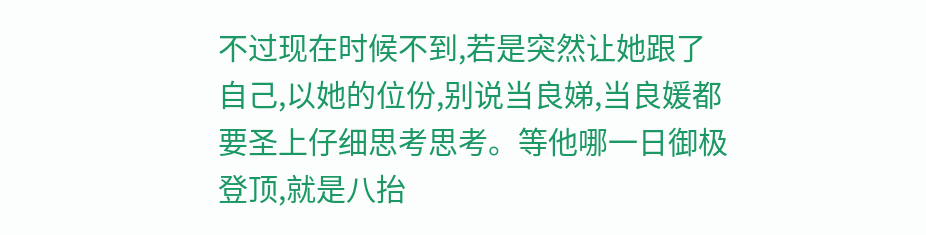不过现在时候不到,若是突然让她跟了自己,以她的位份,别说当良娣,当良媛都要圣上仔细思考思考。等他哪一日御极登顶,就是八抬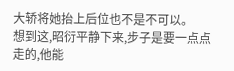大轿将她抬上后位也不是不可以。
想到这,昭衍平静下来,步子是要一点点走的,他能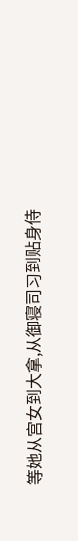等她从宫女到大拿,从御寝司习到贴身侍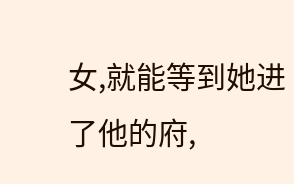女,就能等到她进了他的府,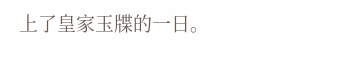上了皇家玉牒的一日。